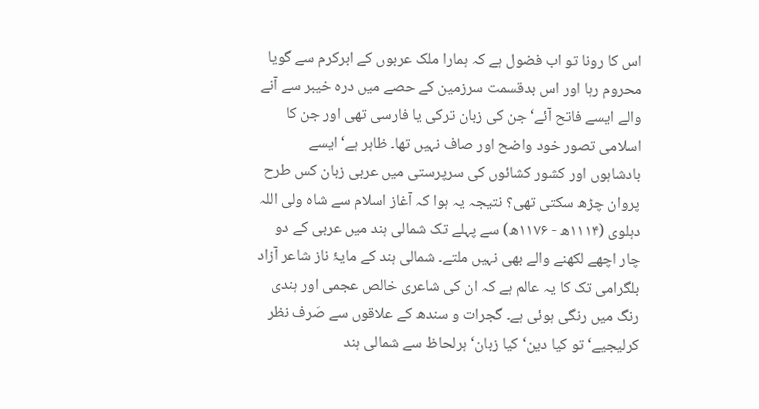اس کا رونا تو اب فضول ہے کہ ہمارا ملک عربوں کے ابرکرم سے گویا محروم رہا اور اس بدقسمت سرزمین کے حصے میں درہ خیبر سے آنے والے ایسے فاتح آئے‘ جن کی زبان ترکی یا فارسی تھی اور جن کا اسلامی تصور خود واضح اور صاف نہیں تھا۔ ظاہر ہے‘ ایسے بادشاہوں اور کشور کشائوں کی سرپرستی میں عربی زبان کس طرح پروان چڑھ سکتی تھی؟ نتیجہ یہ ہوا کہ آغاز اسلام سے شاہ ولی اللہ دہلوی (۱۱۱۴ھ - ۱۱۷۶ھ) سے پہلے تک شمالی ہند میں عربی کے دو چار اچھے لکھنے والے بھی نہیں ملتے۔ شمالی ہند کے مایۂ ناز شاعر آزاد بلگرامی تک کا یہ عالم ہے کہ ان کی شاعری خالص عجمی اور ہندی رنگ میں رنگی ہوئی ہے۔ گجرات و سندھ کے علاقوں سے صَرف نظر کرلیجیے‘ تو کیا دین‘ کیا زبان‘ ہرلحاظ سے شمالی ہند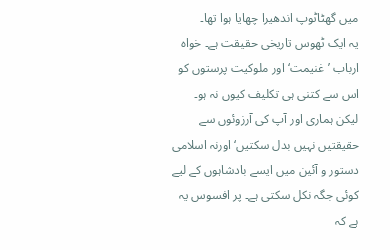میں گھٹاٹوپ اندھیرا چھایا ہوا تھا۔
یہ ایک ٹھوس تاریخی حقیقت ہے۔ خواہ ارباب ’غنیمت‘ اور ملوکیت پرستوں کو اس سے کتنی ہی تکلیف کیوں نہ ہو۔ لیکن ہماری اور آپ کی آرزوئوں سے حقیقتیں نہیں بدل سکتیں‘ اورنہ اسلامی دستور و آئین میں ایسے بادشاہوں کے لیے کوئی جگہ نکل سکتی ہے۔ پر افسوس یہ ہے کہ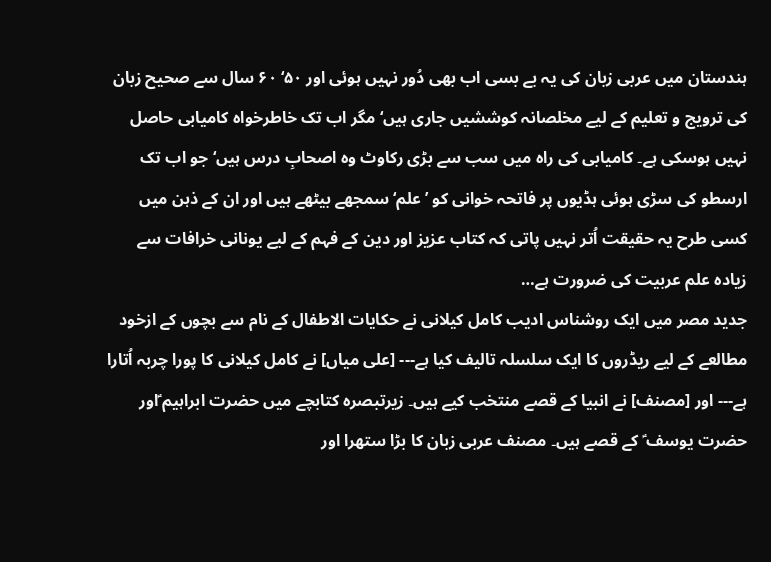ہندستان میں عربی زبان کی یہ بے بسی اب بھی دُور نہیں ہوئی اور ۵۰‘ ۶۰ سال سے صحیح زبان کی ترویج و تعلیم کے لیے مخلصانہ کوششیں جاری ہیں‘ مگر اب تک خاطرخواہ کامیابی حاصل نہیں ہوسکی ہے۔ کامیابی کی راہ میں سب سے بڑی رکاوٹ وہ اصحابِ درس ہیں‘ جو اب تک ارسطو کی سڑی ہوئی ہڈیوں پر فاتحہ خوانی کو ’علم‘ سمجھے بیٹھے ہیں اور ان کے ذہن میں کسی طرح یہ حقیقت اُتر نہیں پاتی کہ کتاب عزیز اور دین کے فہم کے لیے یونانی خرافات سے زیادہ علم عربیت کی ضرورت ہے…
جدید مصر میں ایک روشناس ادیب کامل کیلانی نے حکایات الاطفال کے نام سے بچوں کے ازخود مطالعے کے لیے ریڈروں کا ایک سلسلہ تالیف کیا ہے--- [علی میاں] نے کامل کیلانی کا پورا چربہ اُتارا ہے--- اور [مصنف] نے انبیا کے قصے منتخب کیے ہیں۔ زیرتبصرہ کتابچے میں حضرت ابراہیم ؑاور حضرت یوسف ؑ کے قصے ہیں۔ مصنف عربی زبان کا بڑا ستھرا اور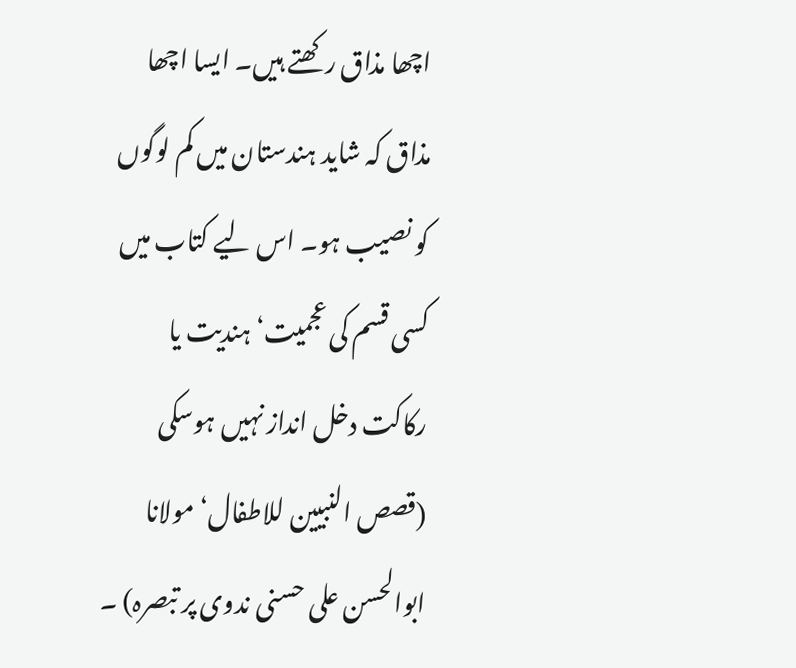اچھا مذاق رکھتے ہیں۔ ایسا اچھا مذاق کہ شاید ہندستان میں کم لوگوں کو نصیب ہو۔ اس لیے کتاب میں کسی قسم کی عجمیت‘ ہندیت یا رکاکت دخل انداز نہیں ہوسکی (قصص النبیین للاطفال‘ مولانا ابوالحسن علی حسنی ندوی پر تبصرہ) ۔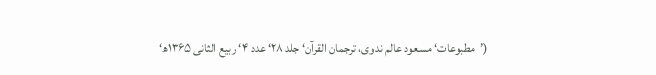(’مطبوعات‘ مسعود عالم ندوی، ترجمان القرآن‘ جلد ۲۸‘ عدد ۴‘ ربیع الثانی ۱۳۶۵ھ‘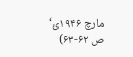مارچ ۱۹۴۶ئ‘ ص ۶۲-۶۳)